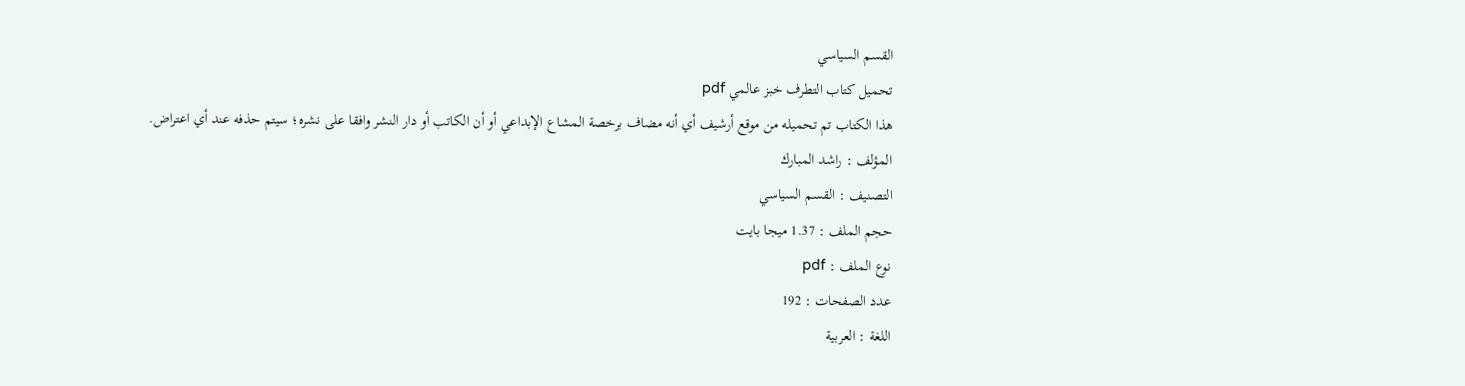القسم السياسي
تحميل كتاب التطرف خبز عالمي pdf
هذا الكتاب تم تحميله من موقع أرشيف أي أنه مضاف برخصة المشاع الإبداعي أو أن الكاتب أو دار النشر وافقا على نشره؛ سيتم حذفه عند أي اعتراض.
المؤلف : راشد المبارك
التصنيف : القسم السياسي
حجم الملف : 1.37 ميجا بايت
نوع الملف : pdf
عدد الصفحات : 192
اللغة : العربية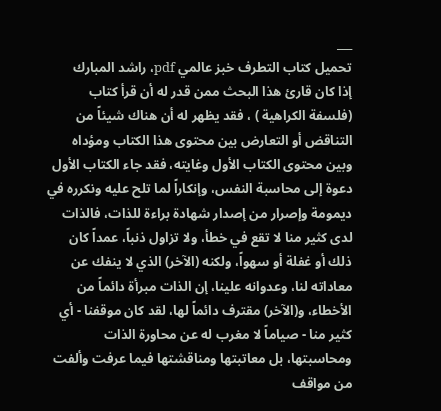___
تحميل كتاب التطرف خبز عالمي pdf، راشد المبارك
إذا كان قارئ هذا البحث ممن قدر له أن قرأ كتاب (فلسفة الكراهية ) ، فقد يظهر له أن هناك شيئاً من التناقض أو التعارض بين محتوى هذا الكتاب ومؤداه وبين محتوى الكتاب الأول وغايته، فقد جاء الكتاب الأول دعوة إلى محاسبة النفس، وإنكاراً لما تلح عليه ونكرره في ديمومة وإصرار من إصدار شهادة براءة للذات، فالذات لدى كثير منا لا تقع في خطأ، ولا تزاول ذنباً، عمداً كان ذلك أو غفلة أو سهواً، ولكنه (الآخر) الذي لا ينفك عن معاداته لنا، وعدوانه علينا، إن الذات مبرأة دائماً من الأخطاء، و(الآخر) مقترف دائماً لها، لقد كان موقفنا - أي كثير منا - صياماً لا مغرب له عن محاورة الذات ومحاسبتها، بل معاتبتها ومناقشتها فيما عرفت وألفت من مواقف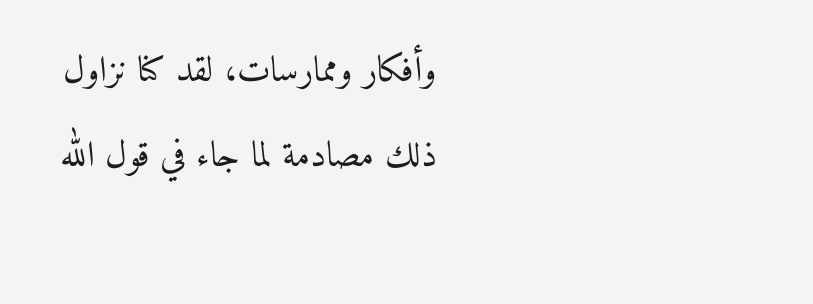وأفكار وممارسات، لقد كنا نزاول ذلك مصادمة لما جاء في قول الله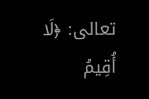تعالى: ﴿لَا أُقِيمُ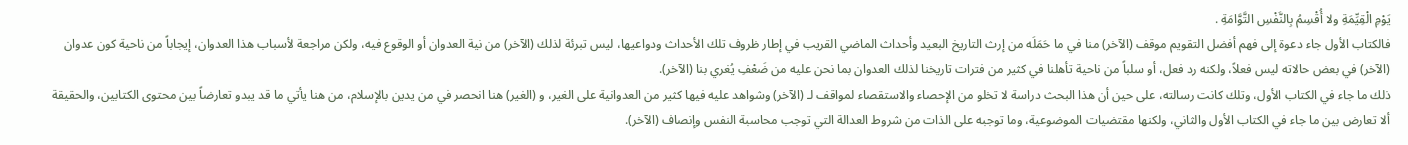يَوْمِ الْقِيِّمَةِ ولا أُقْسِمُ بِالنَّفْسِ التَّوَّامَةِ .
فالكتاب الأول جاء دعوة إلى فهم أفضل التقويم موقف (الآخر) منا في ما حَمَلَه من إرث التاريخ البعيد وأحداث الماضي القريب في إطار ظروف تلك الأحداث ودواعيها، ليس تبرئة لذلك (الآخر) من نية العدوان أو الوقوع فيه، ولكن مراجعة لأسباب هذا العدوان، إيجاباً من ناحية كون عدوان (الآخر) في بعض حالاته ليس فعلاً، ولكنه رد فعل، أو سلباً من ناحية تأهلنا في كثير من فترات تاريخنا لذلك العدوان بما نحن عليه من ضَعْفِ يُغري بنا (الآخر).
ذلك ما جاء في الكتاب الأول، وتلك كانت رسالته، على حين أن هذا البحث دراسة لا تخلو من الإحصاء والاستقصاء لمواقف لـ (الآخر) وشواهد عليه فيها كثير من العدوانية على الغير، و (الغير) هنا انحصر في من يدين بالإسلام، من هنا يأتي ما قد يبدو تعارضاً بين محتوى الكتابين، والحقيقة ألا تعارض بين ما جاء في الكتاب الأول والثاني، ولكنها مقتضيات الموضوعية، وما توجبه على الذات من شروط العدالة التي توجب محاسبة النفس وإنصاف (الآخر).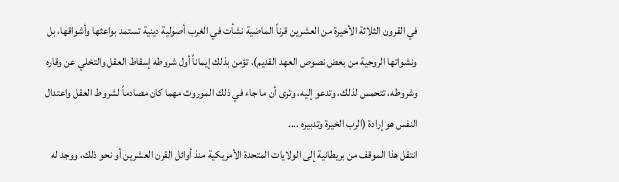في القرون الثلاثة الأخيرة من العشرين قرناً الماضية نشأت في الغرب أصولية دينية تستمد بواعثها وأشواقها، بل ونشواتها الروحية من بعض نصوص العهد القديم)، تؤمن بذلك إيماناً أول شروطه إسقاط العقل والتخلي عن وقاره وشروطه، تتحمس لذلك، وتدعو إليه، وترى أن ما جاء في ذلك الموروث مهما كان مصادماً لشروط العقل واعتدال النفس هو إرادة (الرب الخيرة وتدبيره ....
انتقل هذا الموقف من بريطانية إلى الولايات المتحدة الأمريكية منذ أوائل القرن العشرين أو نحو ذلك، ووجد له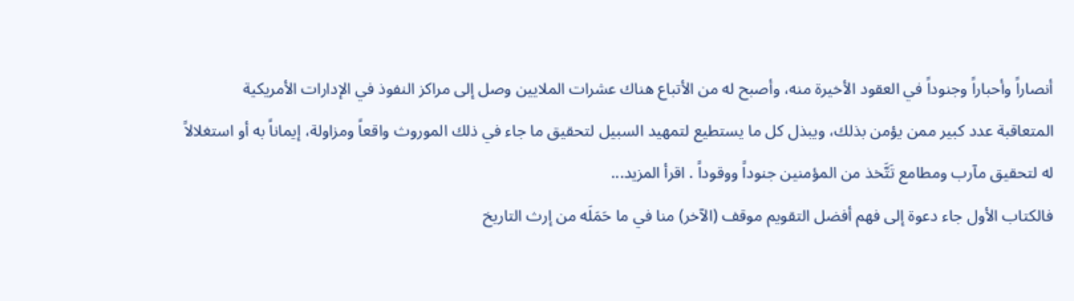أنصاراً وأحباراً وجنوداً في العقود الأخيرة منه، وأصبح له من الأتباع هناك عشرات الملايين وصل إلى مراكز النفوذ في الإدارات الأمريكية المتعاقبة عدد كبير ممن يؤمن بذلك، ويبذل كل ما يستطيع لتمهيد السبيل لتحقيق ما جاء في ذلك الموروث واقعاً ومزاولة، إيماناً به أو استغلالاً له لتحقيق مآرب ومطامع تَتَّخذ من المؤمنين جنوداً ووقوداً . اقرأ المزيد...
فالكتاب الأول جاء دعوة إلى فهم أفضل التقويم موقف (الآخر) منا في ما حَمَلَه من إرث التاريخ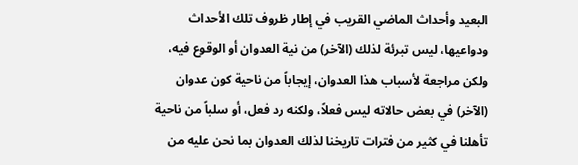البعيد وأحداث الماضي القريب في إطار ظروف تلك الأحداث ودواعيها، ليس تبرئة لذلك (الآخر) من نية العدوان أو الوقوع فيه، ولكن مراجعة لأسباب هذا العدوان، إيجاباً من ناحية كون عدوان (الآخر) في بعض حالاته ليس فعلاً، ولكنه رد فعل، أو سلباً من ناحية تأهلنا في كثير من فترات تاريخنا لذلك العدوان بما نحن عليه من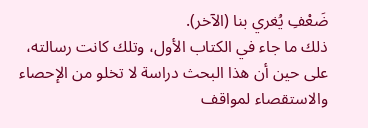ضَعْفِ يُغري بنا (الآخر).
ذلك ما جاء في الكتاب الأول، وتلك كانت رسالته، على حين أن هذا البحث دراسة لا تخلو من الإحصاء والاستقصاء لمواقف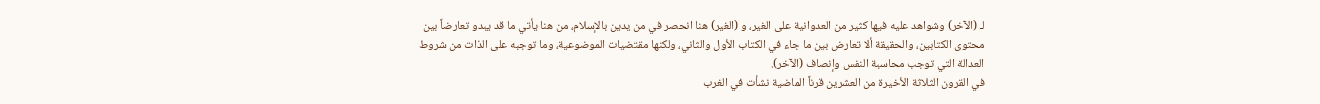لـ (الآخر) وشواهد عليه فيها كثير من العدوانية على الغير، و (الغير) هنا انحصر في من يدين بالإسلام، من هنا يأتي ما قد يبدو تعارضاً بين محتوى الكتابين، والحقيقة ألا تعارض بين ما جاء في الكتاب الأول والثاني، ولكنها مقتضيات الموضوعية، وما توجبه على الذات من شروط العدالة التي توجب محاسبة النفس وإنصاف (الآخر).
في القرون الثلاثة الأخيرة من العشرين قرناً الماضية نشأت في الغرب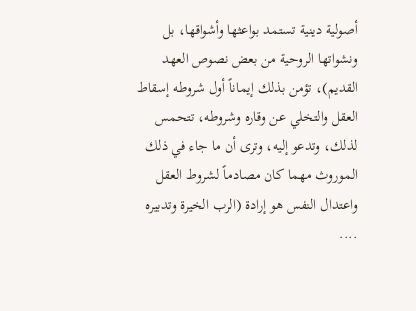أصولية دينية تستمد بواعثها وأشواقها، بل ونشواتها الروحية من بعض نصوص العهد القديم)، تؤمن بذلك إيماناً أول شروطه إسقاط العقل والتخلي عن وقاره وشروطه، تتحمس لذلك، وتدعو إليه، وترى أن ما جاء في ذلك الموروث مهما كان مصادماً لشروط العقل واعتدال النفس هو إرادة (الرب الخيرة وتدبيره ....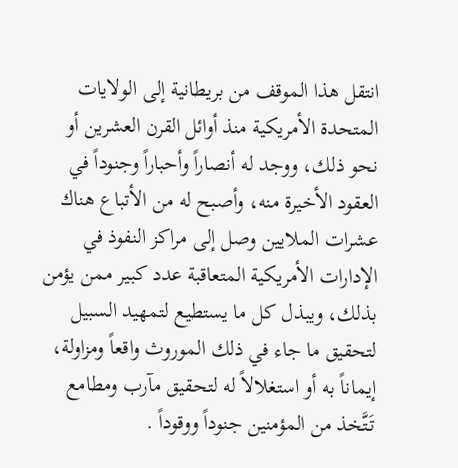انتقل هذا الموقف من بريطانية إلى الولايات المتحدة الأمريكية منذ أوائل القرن العشرين أو نحو ذلك، ووجد له أنصاراً وأحباراً وجنوداً في العقود الأخيرة منه، وأصبح له من الأتباع هناك عشرات الملايين وصل إلى مراكز النفوذ في الإدارات الأمريكية المتعاقبة عدد كبير ممن يؤمن بذلك، ويبذل كل ما يستطيع لتمهيد السبيل لتحقيق ما جاء في ذلك الموروث واقعاً ومزاولة، إيماناً به أو استغلالاً له لتحقيق مآرب ومطامع تَتَّخذ من المؤمنين جنوداً ووقوداً .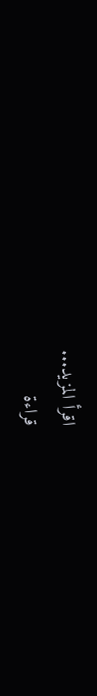اقرأ المزيد...
قراءة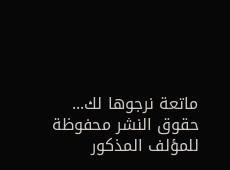ماتعة نرجوها لك...
حقوق النشر محفوظة للمؤلف المذكور